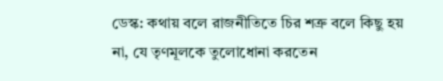ডেস্ক: কথায় বলে রাজনীতিতে চির শত্রু বলে কিছু হয় না, যে তৃণমূলকে তুলোধোনা করতেন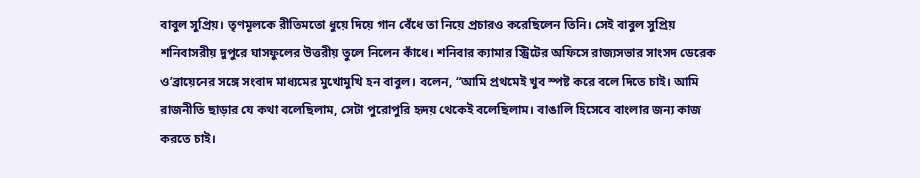বাবুল সুপ্রিয়। তৃণমূলকে রীতিমতো ধুয়ে দিয়ে গান বেঁধে তা নিয়ে প্রচারও করেছিলেন তিনি। সেই বাবুল সুপ্রিয় শনিবাসরীয় দুপুরে ঘাসফুলের উত্তরীয় তুলে নিলেন কাঁধে। শনিবার ক্যামার স্ট্রিটের অফিসে রাজ্যসভার সাংসদ ডেরেক ও’ব্রায়েনের সঙ্গে সংবাদ মাধ্যমের মুখোমুখি হন বাবুল। বলেন, “আমি প্রথমেই খুব স্পষ্ট করে বলে দিতে চাই। আমি রাজনীতি ছাড়ার যে কথা বলেছিলাম, সেটা পুরোপুরি হৃদয় থেকেই বলেছিলাম। বাঙালি হিসেবে বাংলার জন্য কাজ করতে চাই।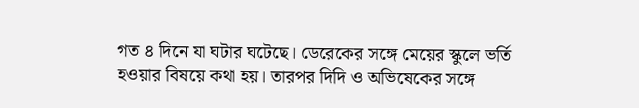গত ৪ দিনে যা ঘটার ঘটেছে। ডেরেকের সঙ্গে মেয়ের স্কুলে ভর্তি হওয়ার বিষয়ে কথা হয়। তারপর দিদি ও অভিষেকের সঙ্গে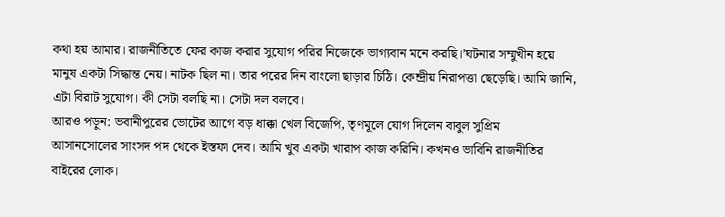কথা হয় আমার। রাজনীতিতে ফের কাজ করার সুযোগ পরির নিজেকে ভাগ্যবান মনে করছি।’ঘটনার সম্মুখীন হয়ে মানুষ একটা সিদ্ধান্ত নেয়। নাটক ছিল না। তার পরের দিন বাংলো ছাড়ার চিঠি। কেন্দ্রীয় নিরাপত্তা ছেড়েছি। আমি জানি, এটা বিরাট সুযোগ। কী সেটা বলছি না। সেটা দল বলবে।
আরও পড়ুন: ভবানীপুরের ভোটের আগে বড় ধাক্কা খেল বিজেপি, তৃণমূলে যোগ দিলেন বাবুল সুপ্রিম
আসানসোলের সাংসদ পদ থেকে ইস্তফা দেব। আমি খুব একটা খারাপ কাজ করিনি। কখনও ভাবিনি রাজনীতির বাইরের লোক।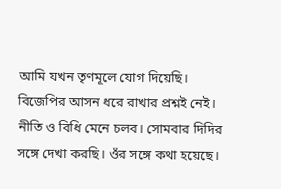আমি যখন তৃণমূলে যোগ দিয়েছি। বিজেপির আসন ধরে রাখার প্রশ্নই নেই। নীতি ও বিধি মেনে চলব। সোমবার দিদির সঙ্গে দেখা করছি। ওঁর সঙ্গে কথা হয়েছে।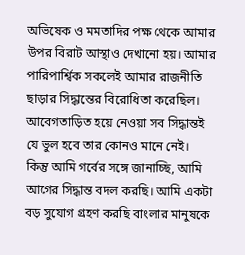অভিষেক ও মমতাদির পক্ষ থেকে আমার উপর বিরাট আস্থাও দেখানো হয়। আমার পারিপার্শ্বিক সকলেই আমার রাজনীতি ছাড়ার সিদ্ধান্তের বিরোধিতা করেছিল। আবেগতাড়িত হয়ে নেওয়া সব সিদ্ধান্তই যে ভুল হবে তার কোনও মানে নেই। কিন্তু আমি গর্বের সঙ্গে জানাচ্ছি, আমি আগের সিদ্ধান্ত বদল করছি। আমি একটা বড় সুযোগ গ্রহণ করছি বাংলার মানুষকে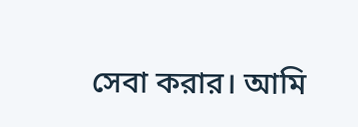সেবা করার। আমি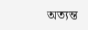অত্যন্ত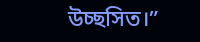উচ্ছসিত।”